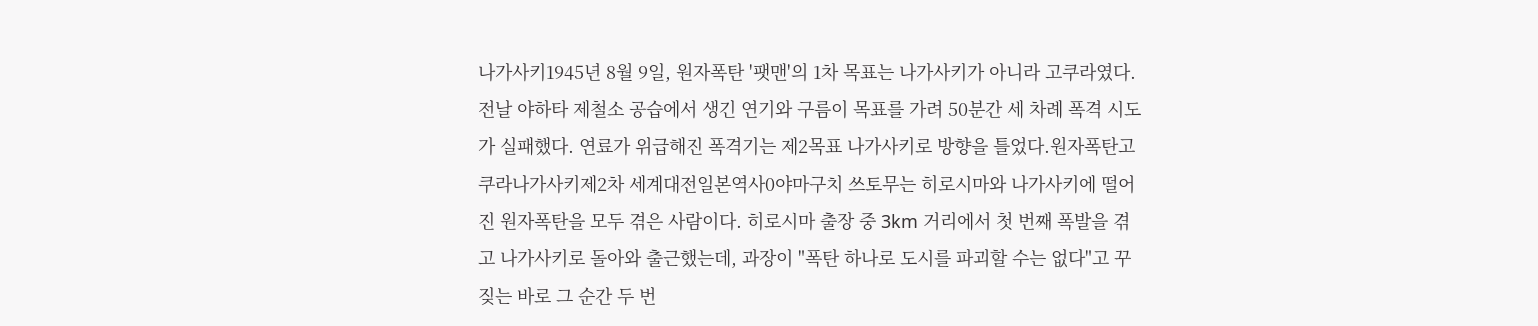나가사키1945년 8월 9일, 원자폭탄 '팻맨'의 1차 목표는 나가사키가 아니라 고쿠라였다. 전날 야하타 제철소 공습에서 생긴 연기와 구름이 목표를 가려 50분간 세 차례 폭격 시도가 실패했다. 연료가 위급해진 폭격기는 제2목표 나가사키로 방향을 틀었다.원자폭탄고쿠라나가사키제2차 세계대전일본역사0야마구치 쓰토무는 히로시마와 나가사키에 떨어진 원자폭탄을 모두 겪은 사람이다. 히로시마 출장 중 3km 거리에서 첫 번째 폭발을 겪고 나가사키로 돌아와 출근했는데, 과장이 "폭탄 하나로 도시를 파괴할 수는 없다"고 꾸짖는 바로 그 순간 두 번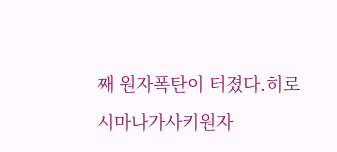째 원자폭탄이 터졌다.히로시마나가사키원자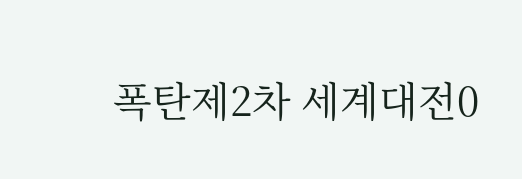폭탄제2차 세계대전0